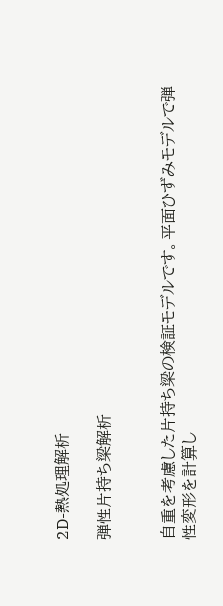2D-熱処理解析

弾性片持ち梁解析


自重を考慮した片持ち梁の検証モデルです。平面ひずみモデルで弾性変形を計算し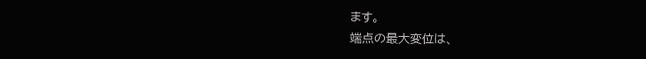ます。
端点の最大変位は、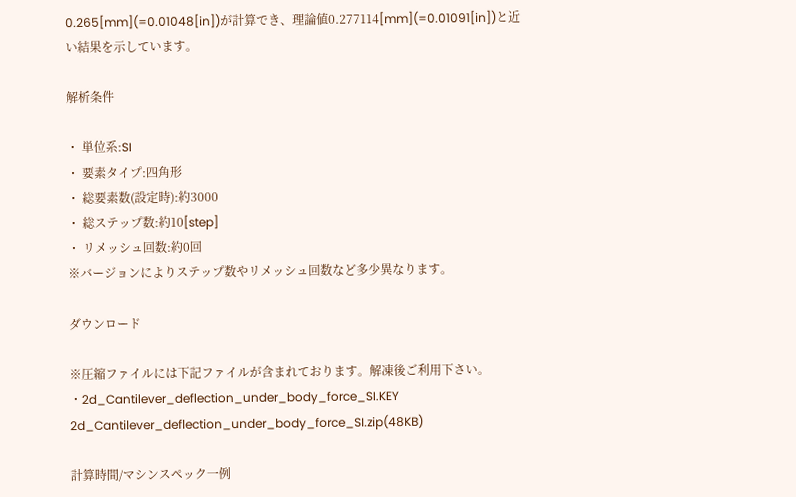0.265[mm](=0.01048[in])が計算でき、理論値0.277114[mm](=0.01091[in])と近い結果を示しています。

解析条件

・ 単位系:SI
・ 要素タイプ:四角形
・ 総要素数(設定時):約3000
・ 総ステップ数:約10[step]
・ リメッシュ回数:約0回
※バージョンによりステップ数やリメッシュ回数など多少異なります。

ダウンロード

※圧縮ファイルには下記ファイルが含まれております。解凍後ご利用下さい。
・2d_Cantilever_deflection_under_body_force_SI.KEY
2d_Cantilever_deflection_under_body_force_SI.zip(48KB)

計算時間/マシンスペック一例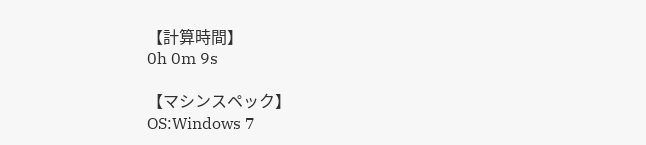【計算時間】
0h 0m 9s

【マシンスペック】
OS:Windows 7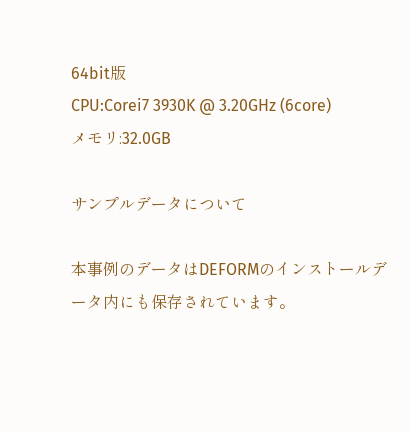64bit版
CPU:Corei7 3930K @ 3.20GHz (6core)
メモリ:32.0GB

サンプルデータについて

本事例のデータはDEFORMのインストールデータ内にも保存されています。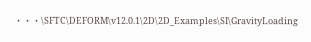・・・\SFTC\DEFORM\v12.0.1\2D\2D_Examples\SI\GravityLoading